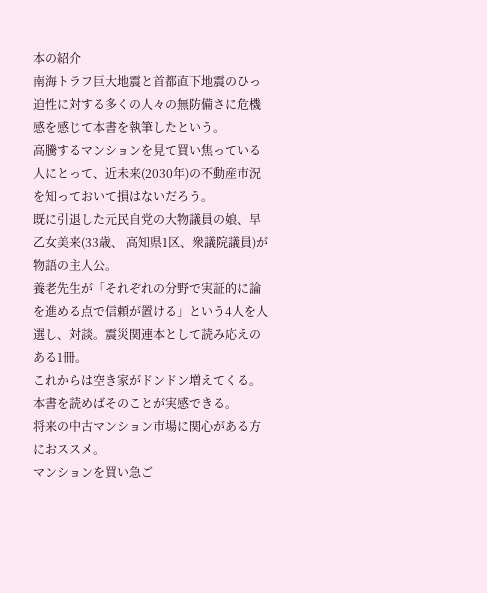本の紹介
南海トラフ巨大地震と首都直下地震のひっ迫性に対する多くの人々の無防備さに危機感を感じて本書を執筆したという。
高騰するマンションを見て買い焦っている人にとって、近未来(2030年)の不動産市況を知っておいて損はないだろう。
既に引退した元民自党の大物議員の娘、早乙女美来(33歳、 高知県1区、衆議院議員)が物語の主人公。
養老先生が「それぞれの分野で実証的に論を進める点で信頼が置ける」という4人を人選し、対談。震災関連本として読み応えのある1冊。
これからは空き家がドンドン増えてくる。本書を読めばそのことが実感できる。
将来の中古マンション市場に関心がある方におススメ。
マンションを買い急ご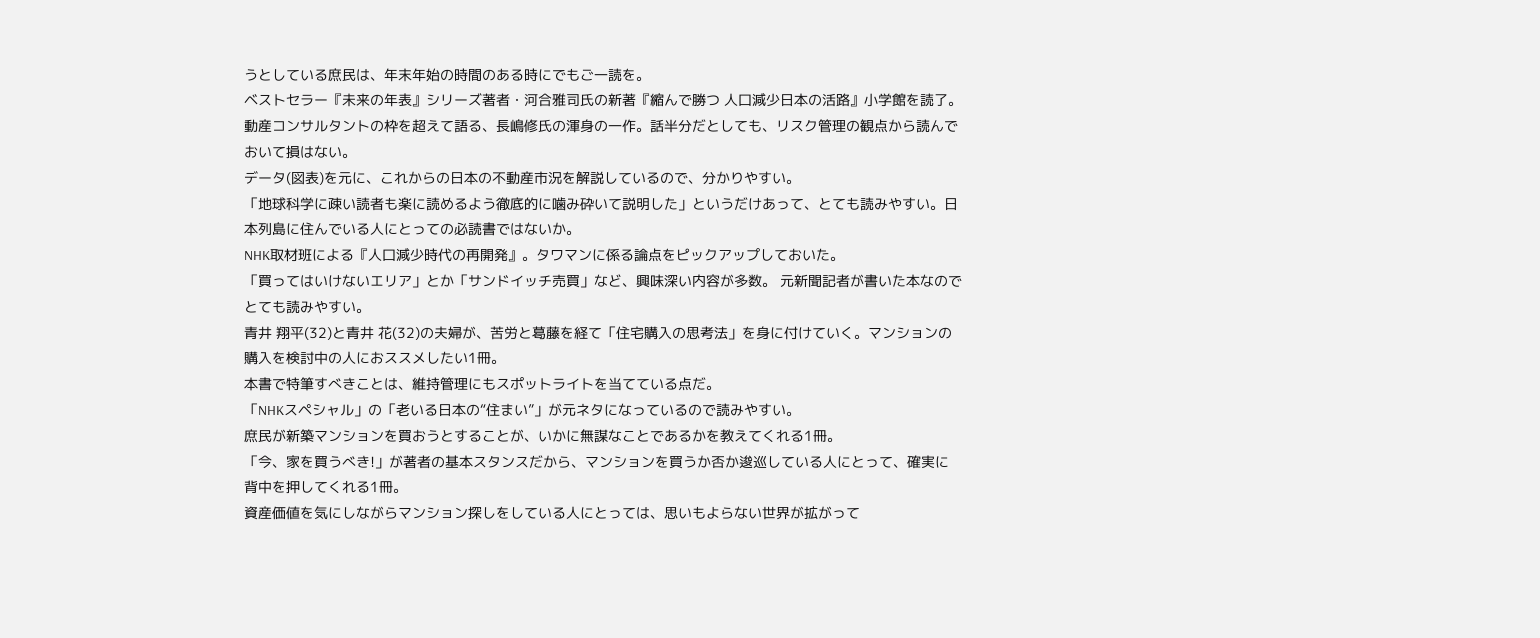うとしている庶民は、年末年始の時間のある時にでもご一読を。
ベストセラー『未来の年表』シリーズ著者・河合雅司氏の新著『縮んで勝つ 人口減少日本の活路』小学館を読了。
動産コンサルタントの枠を超えて語る、長嶋修氏の渾身の一作。話半分だとしても、リスク管理の観点から読んでおいて損はない。
データ(図表)を元に、これからの日本の不動産市況を解説しているので、分かりやすい。
「地球科学に疎い読者も楽に読めるよう徹底的に噛み砕いて説明した」というだけあって、とても読みやすい。日本列島に住んでいる人にとっての必読書ではないか。
NHK取材班による『人口減少時代の再開発』。タワマンに係る論点をピックアップしておいた。
「買ってはいけないエリア」とか「サンドイッチ売買」など、興味深い内容が多数。 元新聞記者が書いた本なのでとても読みやすい。
青井 翔平(32)と青井 花(32)の夫婦が、苦労と葛藤を経て「住宅購入の思考法」を身に付けていく。マンションの購入を検討中の人におススメしたい1冊。
本書で特筆すべきことは、維持管理にもスポットライトを当てている点だ。
「NHKスペシャル」の「老いる日本の“住まい”」が元ネタになっているので読みやすい。
庶民が新築マンションを買おうとすることが、いかに無謀なことであるかを教えてくれる1冊。
「今、家を買うべき!」が著者の基本スタンスだから、マンションを買うか否か逡巡している人にとって、確実に背中を押してくれる1冊。
資産価値を気にしながらマンション探しをしている人にとっては、思いもよらない世界が拡がって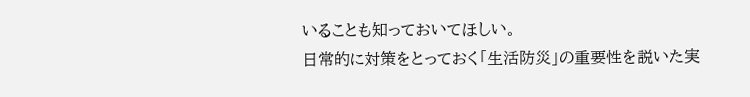いることも知っておいてほしい。
日常的に対策をとっておく「生活防災」の重要性を説いた実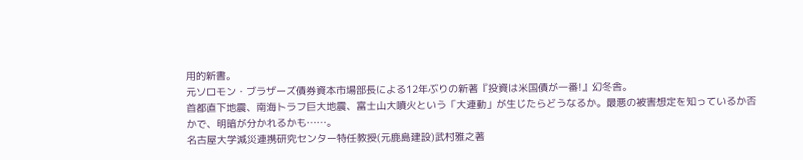用的新書。
元ソロモン・ブラザーズ債券資本市場部長による12年ぶりの新著『投資は米国債が一番!』幻冬舎。
首都直下地震、南海トラフ巨大地震、富士山大噴火という「大連動」が生じたらどうなるか。最悪の被害想定を知っているか否かで、明暗が分かれるかも……。
名古屋大学減災連携研究センター特任教授(元鹿島建設)武村雅之著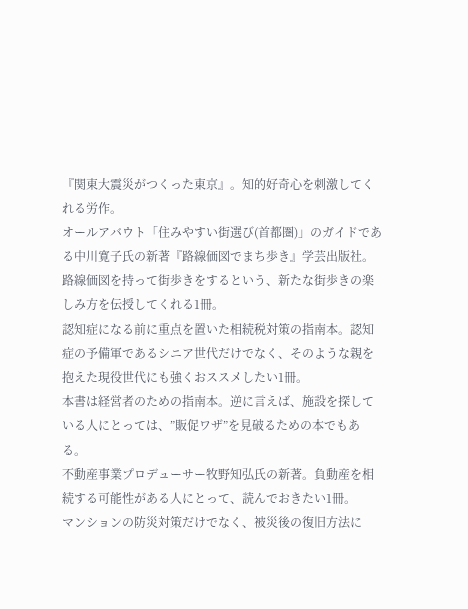『関東大震災がつくった東京』。知的好奇心を刺激してくれる労作。
オールアバウト「住みやすい街選び(首都圏)」のガイドである中川寛子氏の新著『路線価図でまち歩き』学芸出版社。 路線価図を持って街歩きをするという、新たな街歩きの楽しみ方を伝授してくれる1冊。
認知症になる前に重点を置いた相続税対策の指南本。認知症の予備軍であるシニア世代だけでなく、そのような親を抱えた現役世代にも強くおススメしたい1冊。
本書は経営者のための指南本。逆に言えば、施設を探している人にとっては、”販促ワザ”を見破るための本でもある。
不動産事業プロデューサー牧野知弘氏の新著。負動産を相続する可能性がある人にとって、読んでおきたい1冊。
マンションの防災対策だけでなく、被災後の復旧方法に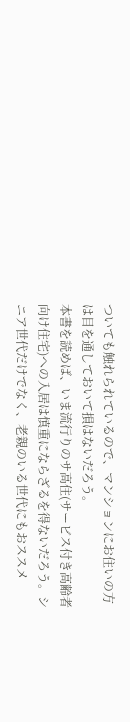ついても触れられているので、マンションにお住いの方は目を通しておいて損はないだろう。
本書を読めば、いま流行りのサ高住(サービス付き高齢者向け住宅)への入居は慎重にならざるを得ないだろう。シニア世代だけでなく、老親のいる世代にもおススメ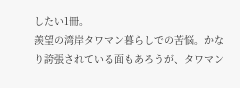したい1冊。
羨望の湾岸タワマン暮らしでの苦悩。かなり誇張されている面もあろうが、タワマン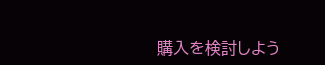購入を検討しよう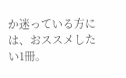か迷っている方には、おススメしたい1冊。